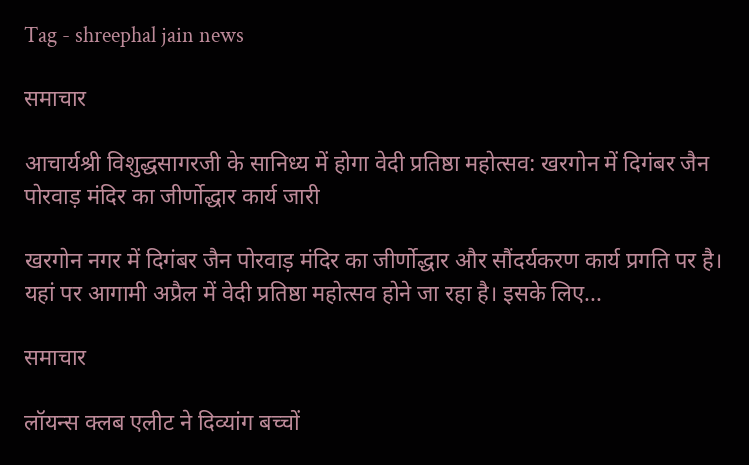Tag - shreephal jain news

समाचार

आचार्यश्री विशुद्धसागरजी के सानिध्य में होगा वेदी प्रतिष्ठा महोत्सव: खरगोन में दिगंबर जैन पोरवाड़ मंदिर का जीर्णोद्धार कार्य जारी

खरगोन नगर में दिगंबर जैन पोरवाड़ मंदिर का जीर्णोद्धार और सौंदर्यकरण कार्य प्रगति पर है। यहां पर आगामी अप्रैल में वेदी प्रतिष्ठा महोत्सव होने जा रहा है। इसके लिए...

समाचार

लॉयन्स क्लब एलीट ने दिव्यांग बच्चों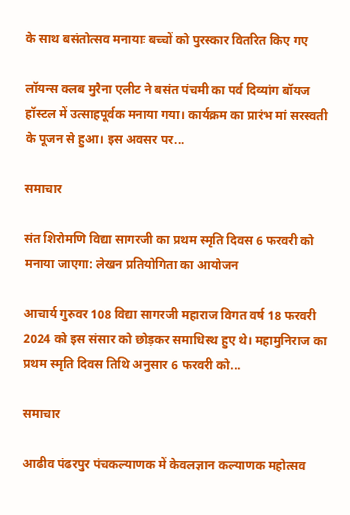के साथ बसंतोत्सव मनायाः बच्चों को पुरस्कार वितरित किए गए

लॉयन्स क्लब मुरैना एलीट ने बसंत पंचमी का पर्व दिव्यांग बॉयज हॉस्टल में उत्साहपूर्वक मनाया गया। कार्यक्रम का प्रारंभ मां सरस्वती के पूजन से हुआ। इस अवसर पर...

समाचार

संत शिरोमणि विद्या सागरजी का प्रथम स्मृति दिवस 6 फरवरी को मनाया जाएगा: लेखन प्रतियोगिता का आयोजन

आचार्य गुरुवर 108 विद्या सागरजी महाराज विगत वर्ष 18 फरवरी 2024 को इस संसार को छोड़कर समाधिस्थ हुए थे। महामुनिराज का प्रथम स्मृति दिवस तिथि अनुसार 6 फरवरी को...

समाचार

आढीव पंढरपुर पंचकल्याणक में केवलज्ञान कल्याणक महोत्सव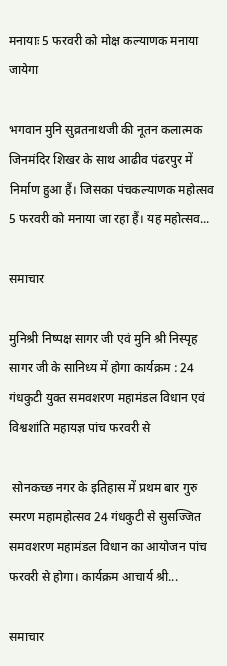मनायाः 5 फरवरी को मोक्ष कल्याणक मनाया जायेगा

भगवान मुनि सुव्रतनाथजी की नूतन कलात्मक जिनमंदिर शिखर के साथ आढीव पंढरपुर में निर्माण हुआ हैं। जिसका पंचकल्याणक महोत्सव 5 फरवरी को मनाया जा रहा हैं। यह महोत्सव...

समाचार

मुनिश्री निष्पक्ष सागर जी एवं मुनि श्री निस्पृह सागर जी के सानिध्य में होगा कार्यक्रम : 24 गंधकुटी युक्त समवशरण महामंडल विधान एवं विश्वशांति महायज्ञ पांच फरवरी से

 सोनकच्छ नगर के इतिहास में प्रथम बार गुरु स्मरण महामहोत्सव 24 गंधकुटी से सुसज्जित समवशरण महामंडल विधान का आयोजन पांच फरवरी से होगा। कार्यक्रम आचार्य श्री...

समाचार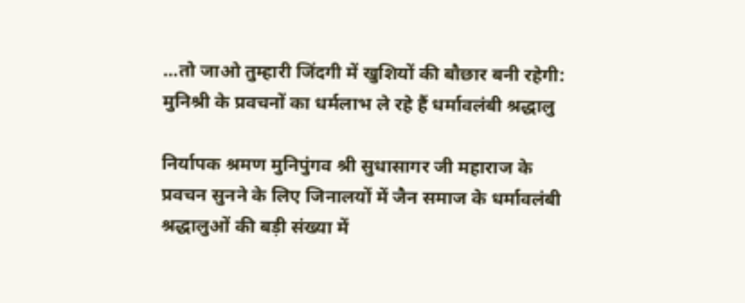...तो जाओ तुम्हारी जिंदगी में खुशियों की बौछार बनी रहेगी: मुनिश्री के प्रवचनों का धर्मलाभ ले रहे हैं धर्मावलंबी श्रद्धालु

निर्यापक श्रमण मुनिपुंगव श्री सुधासागर जी महाराज के प्रवचन सुनने के लिए जिनालयों में जैन समाज के धर्मावलंबी श्रद्धालुओं की बड़ी संख्या में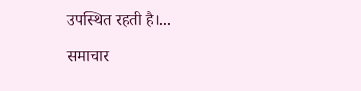उपस्थित रहती है।...

समाचार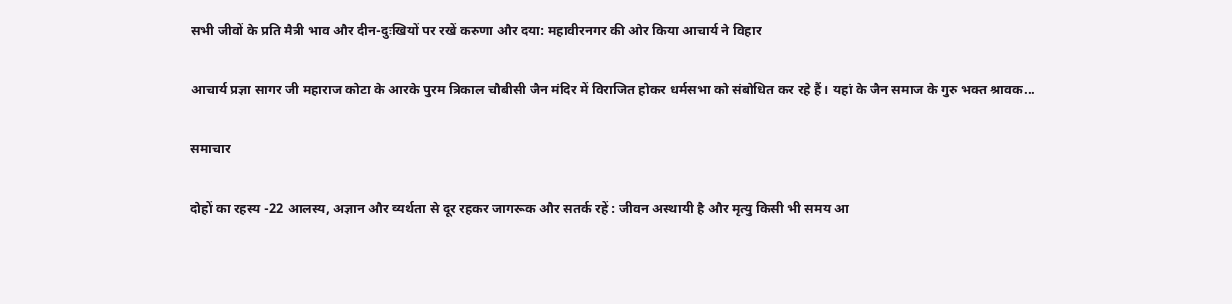सभी जीवों के प्रति मैत्री भाव और दीन-दुःखियों पर रखें करुणा और दया: महावीरनगर की ओर किया आचार्य ने विहार

आचार्य प्रज्ञा सागर जी महाराज कोटा के आरके पुरम त्रिकाल चौबीसी जैन मंदिर में विराजित होकर धर्मसभा को संबोधित कर रहे हैं। यहां के जैन समाज के गुरु भक्त श्रावक...

समाचार

दोहों का रहस्य -22 आलस्य, अज्ञान और व्यर्थता से दूर रहकर जागरूक और सतर्क रहें : जीवन अस्थायी है और मृत्यु किसी भी समय आ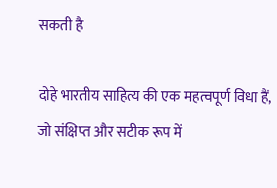सकती है

दोहे भारतीय साहित्य की एक महत्वपूर्ण विधा हैं, जो संक्षिप्त और सटीक रूप में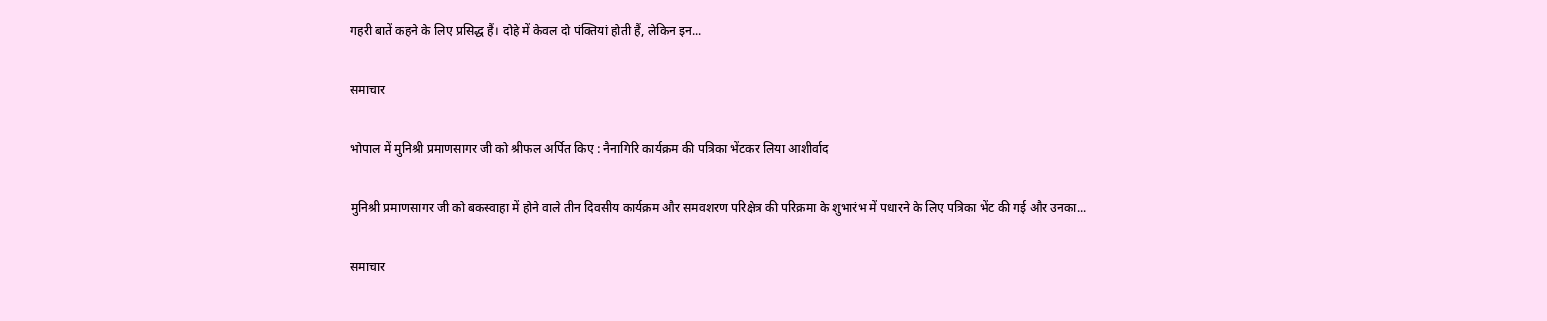गहरी बातें कहने के लिए प्रसिद्ध हैं। दोहे में केवल दो पंक्तियां होती हैं, लेकिन इन...

समाचार

भोपाल में मुनिश्री प्रमाणसागर जी को श्रीफल अर्पित किए : नैनागिरि कार्यक्रम की पत्रिका भेंटकर लिया आशीर्वाद

मुनिश्री प्रमाणसागर जी को बकस्वाहा में होने वाले तीन दिवसीय कार्यक्रम और समवशरण परिक्षेत्र की परिक्रमा के शुभारंभ में पधारने के लिए पत्रिका भेंट की गई और उनका...

समाचार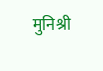मुनिश्री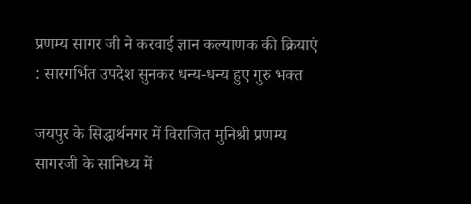प्रणम्य सागर जी ने करवाई ज्ञान कल्याणक की क्रियाएं : सारगर्भित उपदेश सुनकर धन्य-धन्य हुए गुरु भक्त

जयपुर के सिद्धार्थनगर में विराजित मुनिश्री प्रणम्य सागरजी के सानिध्य में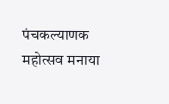पंचकल्याणक महोत्सव मनाया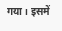गया। इसमें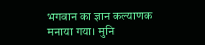भगवान का ज्ञान कल्याणक मनाया गया। मुनि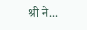श्री ने...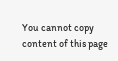You cannot copy content of this page